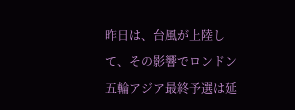昨日は、台風が上陸して、その影響でロンドン五輪アジア最終予選は延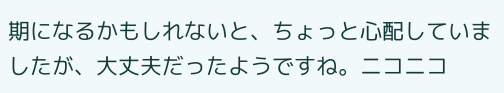期になるかもしれないと、ちょっと心配していましたが、大丈夫だったようですね。ニコニコ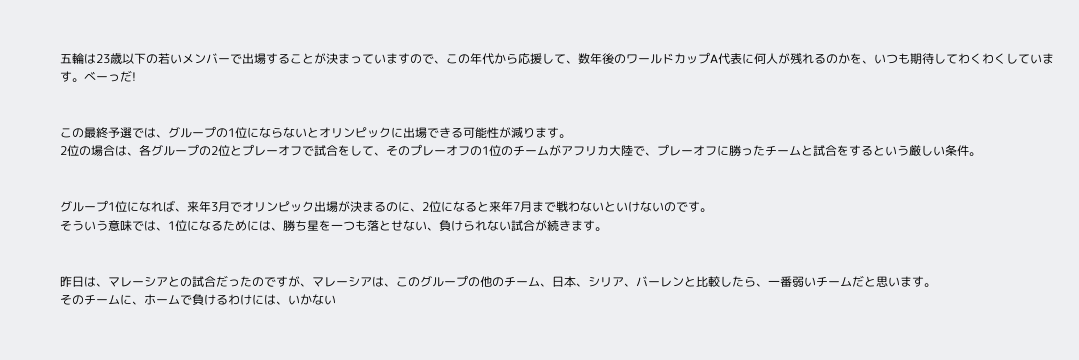五輪は23歳以下の若いメンバーで出場することが決まっていますので、この年代から応援して、数年後のワールドカップA代表に何人が残れるのかを、いつも期待してわくわくしています。べーっだ!


この最終予選では、グループの1位にならないとオリンピックに出場できる可能性が減ります。
2位の場合は、各グループの2位とプレーオフで試合をして、そのプレーオフの1位のチームがアフリカ大陸で、プレーオフに勝ったチームと試合をするという厳しい条件。


グループ1位になれば、来年3月でオリンピック出場が決まるのに、2位になると来年7月まで戦わないといけないのです。
そういう意味では、1位になるためには、勝ち星を一つも落とせない、負けられない試合が続きます。


昨日は、マレーシアとの試合だったのですが、マレーシアは、このグループの他のチーム、日本、シリア、バーレンと比較したら、一番弱いチームだと思います。
そのチームに、ホームで負けるわけには、いかない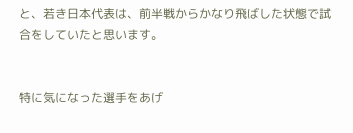と、若き日本代表は、前半戦からかなり飛ばした状態で試合をしていたと思います。


特に気になった選手をあげ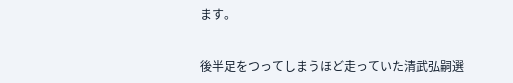ます。


後半足をつってしまうほど走っていた清武弘嗣選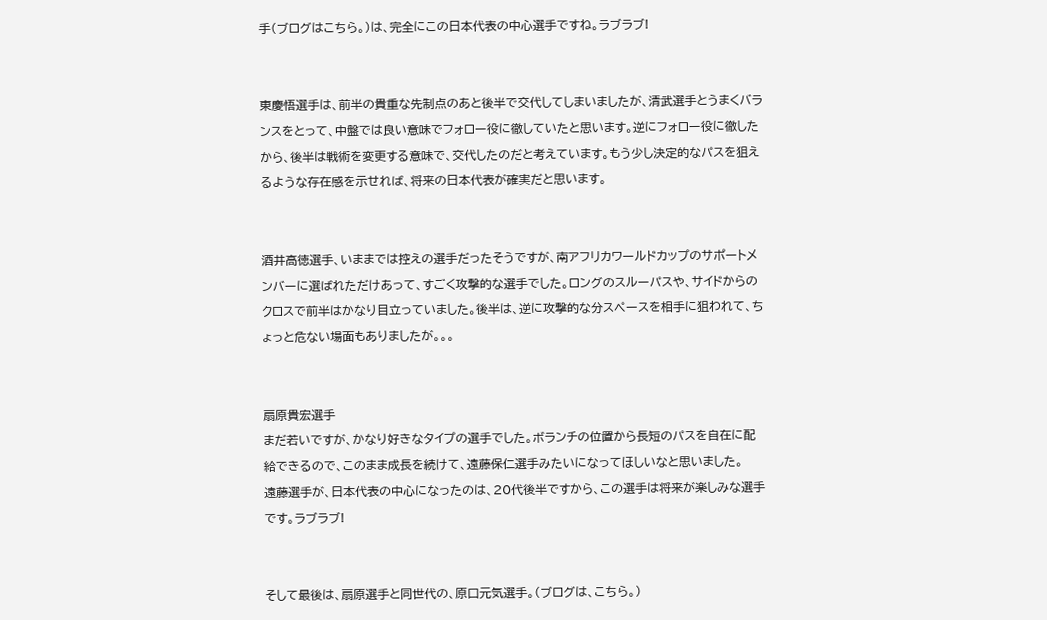手(ブログはこちら。)は、完全にこの日本代表の中心選手ですね。ラブラブ!


東慶悟選手は、前半の貴重な先制点のあと後半で交代してしまいましたが、清武選手とうまくバランスをとって、中盤では良い意味でフォロー役に徹していたと思います。逆にフォロー役に徹したから、後半は戦術を変更する意味で、交代したのだと考えています。もう少し決定的なパスを狙えるような存在感を示せれば、将来の日本代表が確実だと思います。


酒井高徳選手、いままでは控えの選手だったそうですが、南アフリカワールドカップのサポートメンバーに選ばれただけあって、すごく攻撃的な選手でした。ロングのスルーパスや、サイドからのクロスで前半はかなり目立っていました。後半は、逆に攻撃的な分スペースを相手に狙われて、ちょっと危ない場面もありましたが。。。


扇原貴宏選手
まだ若いですが、かなり好きなタイプの選手でした。ボランチの位置から長短のパスを自在に配給できるので、このまま成長を続けて、遠藤保仁選手みたいになってほしいなと思いました。
遠藤選手が、日本代表の中心になったのは、20代後半ですから、この選手は将来が楽しみな選手です。ラブラブ!


そして最後は、扇原選手と同世代の、原口元気選手。(ブログは、こちら。)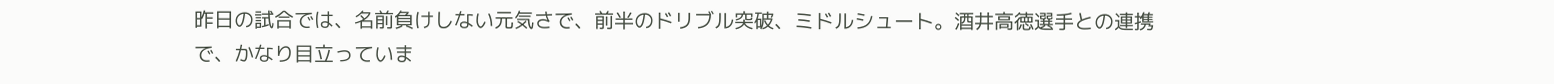昨日の試合では、名前負けしない元気さで、前半のドリブル突破、ミドルシュート。酒井高徳選手との連携で、かなり目立っていま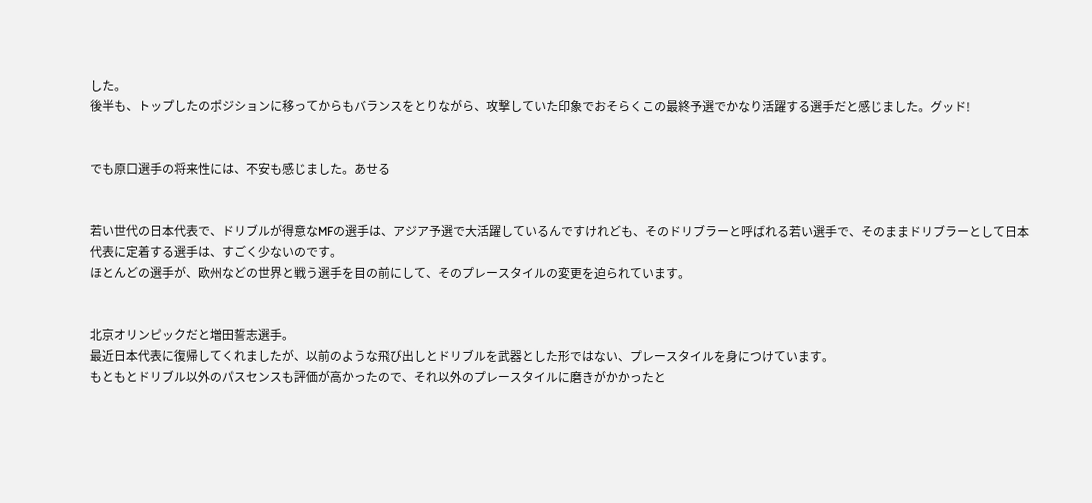した。
後半も、トップしたのポジションに移ってからもバランスをとりながら、攻撃していた印象でおそらくこの最終予選でかなり活躍する選手だと感じました。グッド!


でも原口選手の将来性には、不安も感じました。あせる


若い世代の日本代表で、ドリブルが得意なMFの選手は、アジア予選で大活躍しているんですけれども、そのドリブラーと呼ばれる若い選手で、そのままドリブラーとして日本代表に定着する選手は、すごく少ないのです。
ほとんどの選手が、欧州などの世界と戦う選手を目の前にして、そのプレースタイルの変更を迫られています。


北京オリンピックだと増田誓志選手。
最近日本代表に復帰してくれましたが、以前のような飛び出しとドリブルを武器とした形ではない、プレースタイルを身につけています。
もともとドリブル以外のパスセンスも評価が高かったので、それ以外のプレースタイルに磨きがかかったと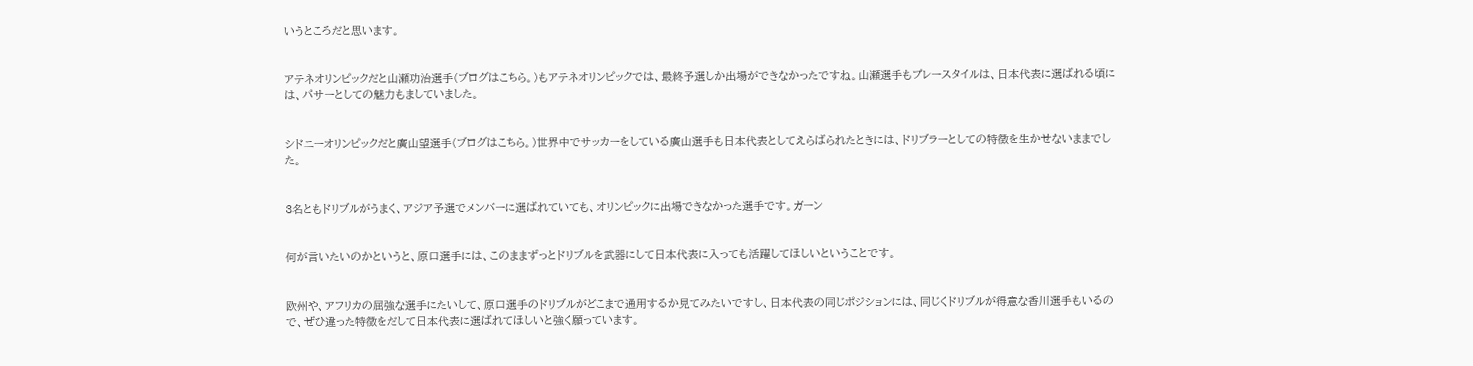いうところだと思います。


アテネオリンピックだと山瀬功治選手(ブログはこちら。)もアテネオリンピックでは、最終予選しか出場ができなかったですね。山瀬選手もプレースタイルは、日本代表に選ばれる頃には、パサーとしての魅力もましていました。


シドニーオリンピックだと廣山望選手(ブログはこちら。)世界中でサッカーをしている廣山選手も日本代表としてえらばられたときには、ドリブラーとしての特徴を生かせないままでした。


3名ともドリブルがうまく、アジア予選でメンバーに選ばれていても、オリンピックに出場できなかった選手です。ガーン


何が言いたいのかというと、原口選手には、このままずっとドリブルを武器にして日本代表に入っても活躍してほしいということです。


欧州や、アフリカの屈強な選手にたいして、原口選手のドリブルがどこまで通用するか見てみたいですし、日本代表の同じポジションには、同じくドリブルが得意な香川選手もいるので、ぜひ違った特徴をだして日本代表に選ばれてほしいと強く願っています。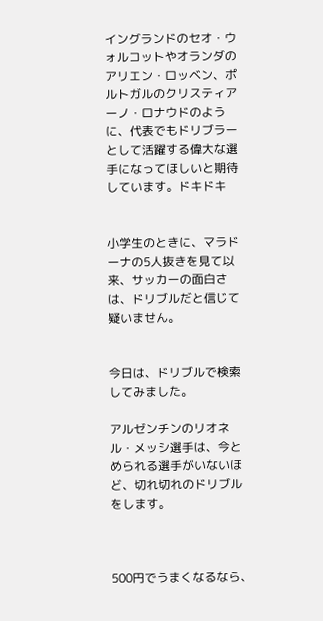イングランドのセオ・ウォルコットやオランダのアリエン・ロッベン、ポルトガルのクリスティアーノ・ロナウドのように、代表でもドリブラーとして活躍する偉大な選手になってほしいと期待しています。ドキドキ


小学生のときに、マラドーナの5人抜きを見て以来、サッカーの面白さは、ドリブルだと信じて疑いません。


今日は、ドリブルで検索してみました。

アルゼンチンのリオネル・メッシ選手は、今とめられる選手がいないほど、切れ切れのドリブルをします。



500円でうまくなるなら、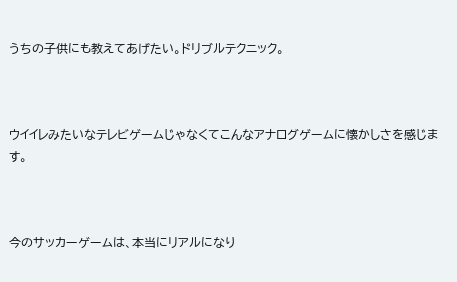うちの子供にも教えてあげたい。ドリブルテクニック。



ウイイレみたいなテレビゲームじゃなくてこんなアナログゲームに懐かしさを感じます。



今のサッカーゲームは、本当にリアルになり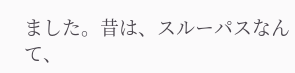ました。昔は、スルーパスなんて、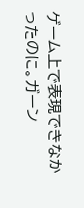ゲーム上で表現できなかったのに。ガーン